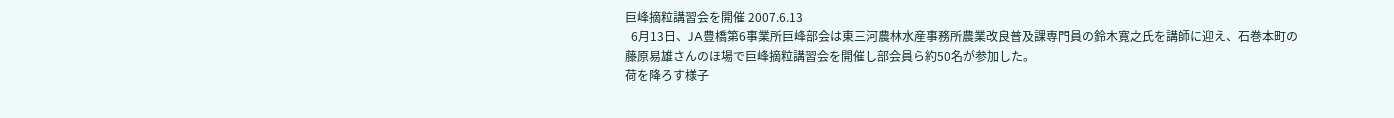巨峰摘粒講習会を開催 2007.6.13
  6月13日、JA豊橋第6事業所巨峰部会は東三河農林水産事務所農業改良普及課専門員の鈴木寛之氏を講師に迎え、石巻本町の藤原易雄さんのほ場で巨峰摘粒講習会を開催し部会員ら約50名が参加した。
荷を降ろす様子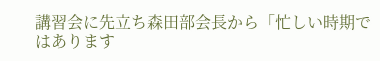講習会に先立ち森田部会長から「忙しい時期ではあります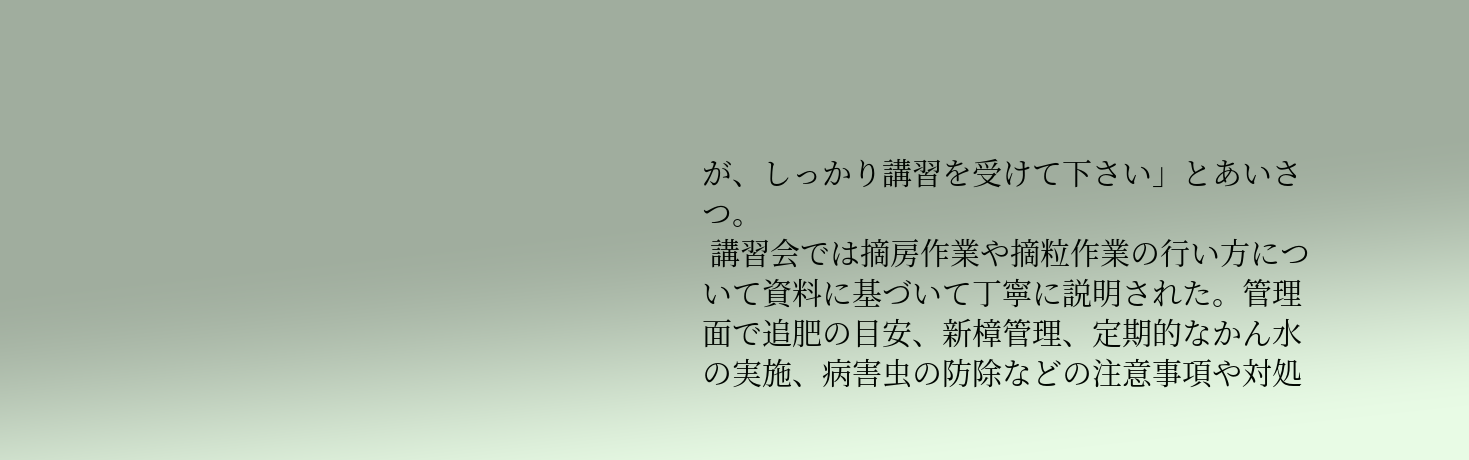が、しっかり講習を受けて下さい」とあいさつ。
 講習会では摘房作業や摘粒作業の行い方について資料に基づいて丁寧に説明された。管理面で追肥の目安、新樟管理、定期的なかん水の実施、病害虫の防除などの注意事項や対処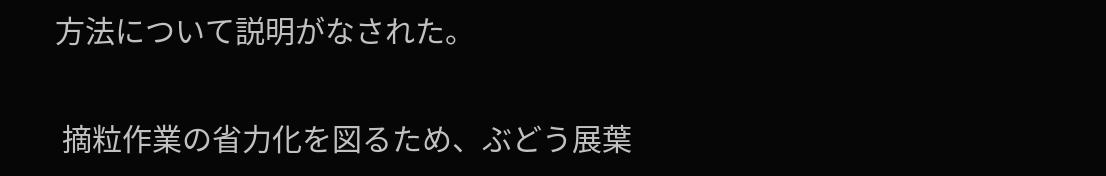方法について説明がなされた。

 摘粒作業の省力化を図るため、ぶどう展葉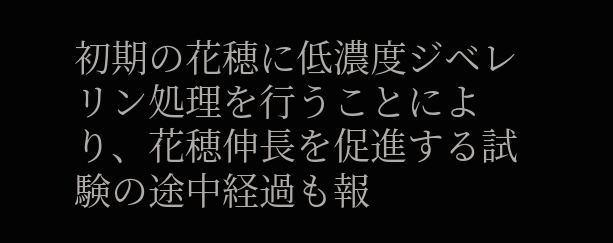初期の花穂に低濃度ジベレリン処理を行うことにより、花穂伸長を促進する試験の途中経過も報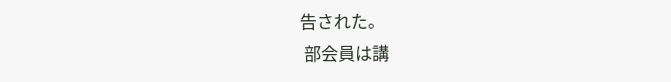告された。
 部会員は講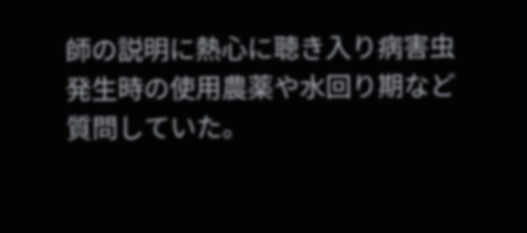師の説明に熱心に聴き入り病害虫発生時の使用農薬や水回り期など質問していた。